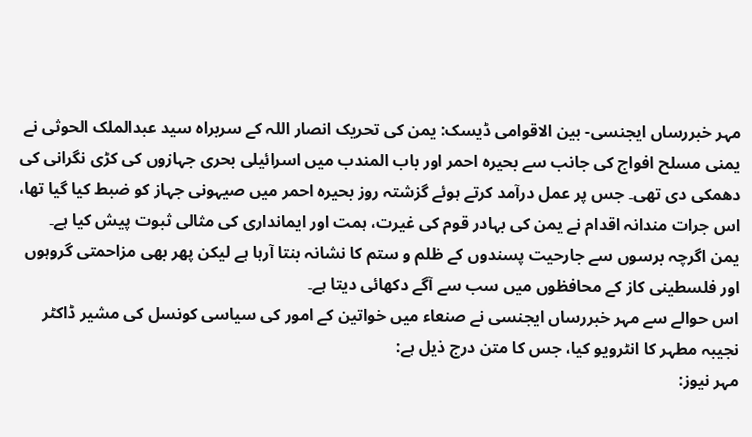مہر خبررساں ایجنسی- بین الاقوامی ڈیسک: یمن کی تحریک انصار اللہ کے سربراہ سید عبدالملک الحوثی نے یمنی مسلح افواج کی جانب سے بحیرہ احمر اور باب المندب میں اسرائیلی بحری جہازوں کی کڑی نگرانی کی دھمکی دی تھی۔ جس پر عمل درآمد کرتے ہوئے گزشتہ روز بحیرہ احمر میں صیہونی جہاز کو ضبط کیا گیا تھا، اس جرات مندانہ اقدام نے یمن کی بہادر قوم کی غیرت، ہمت اور ایمانداری کی مثالی ثبوت پیش کیا ہے۔
یمن اگرچہ برسوں سے جارحیت پسندوں کے ظلم و ستم کا نشانہ بنتا آرہا ہے لیکن پھر بھی مزاحمتی گروہوں اور فلسطینی کاز کے محافظوں میں سب سے آگے دکھائی دیتا ہے۔
اس حوالے سے مہر خبررساں ایجنسی نے صنعاء میں خواتین کے امور کی سیاسی کونسل کی مشیر ڈاکٹر نجیبہ مطہر کا انٹرویو کیا، جس کا متن درج ذیل ہے:
مہر نیوز: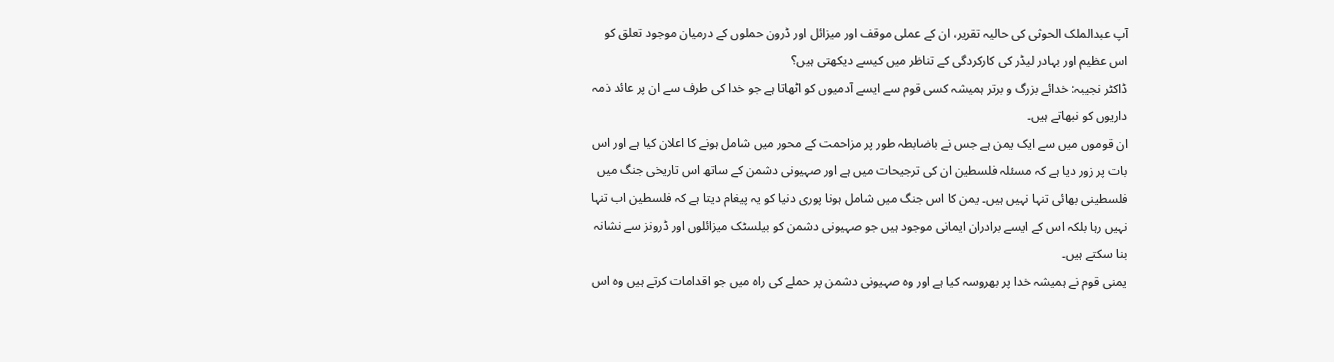آپ عبدالملک الحوثی کی حالیہ تقریر، ان کے عملی موقف اور میزائل اور ڈرون حملوں کے درمیان موجود تعلق کو اس عظیم اور بہادر لیڈر کی کارکردگی کے تناظر میں کیسے دیکھتی ہیں؟
ڈاکٹر نجیبہ: خدائے بزرگ و برتر ہمیشہ کسی قوم سے ایسے آدمیوں کو اٹھاتا ہے جو خدا کی طرف سے ان پر عائد ذمہ داریوں کو نبھاتے ہیں۔
ان قوموں میں سے ایک یمن ہے جس نے باضابطہ طور پر مزاحمت کے محور میں شامل ہونے کا اعلان کیا ہے اور اس بات پر زور دیا ہے کہ مسئلہ فلسطین ان کی ترجیحات میں ہے اور صہیونی دشمن کے ساتھ اس تاریخی جنگ میں فلسطینی بھائی تنہا نہیں ہیں۔ یمن کا اس جنگ میں شامل ہونا پوری دنیا کو یہ پیغام دیتا ہے کہ فلسطین اب تنہا نہیں رہا بلکہ اس کے ایسے برادران ایمانی موجود ہیں جو صہیونی دشمن کو بیلسٹک میزائلوں اور ڈرونز سے نشانہ بنا سکتے ہیں۔
یمنی قوم نے ہمیشہ خدا پر بھروسہ کیا ہے اور وہ صہیونی دشمن پر حملے کی راہ میں جو اقدامات کرتے ہیں وہ اس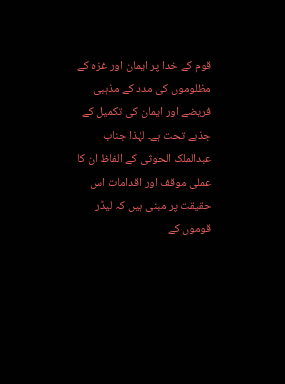قوم کے خدا پر ایمان اور غزہ کے مظلوموں کی مدد کے مذہبی فریضے اور ایمان کی تکمیل کے جذبے تحت ہے۔ لہٰذا جناب عبدالملک الحوثی کے الفاظ ان کا عملی موقف اور اقدامات اس حقیقت پر مبنی ہیں کہ لیڈر قوموں کے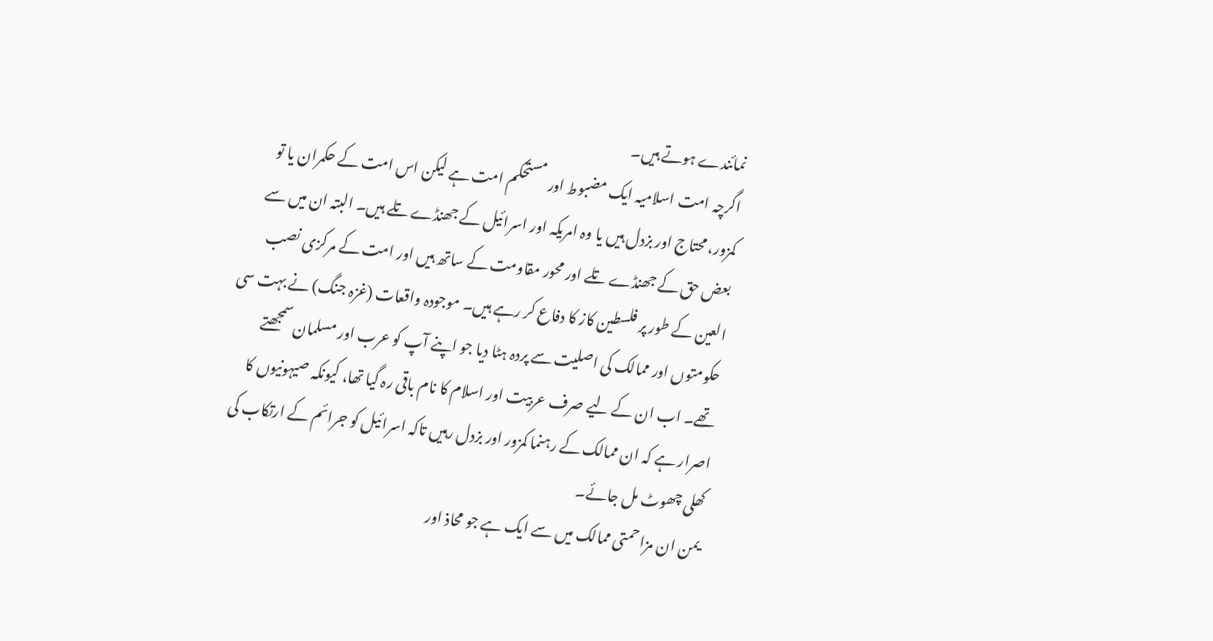نمائندے ہوتے ہیں۔
اگرچہ امت اسلامیہ ایک مضبوط اور مستحکم امت ہے لیکن اس امت کے حکمران یا تو کمزور، محتاج اور بزدل ہیں یا وہ امریکہ اور اسرائیل کے جھنڈے تلے ہیں۔ البتہ ان میں سے بعض حق کے جھنڈے تلے اور محور مقاومت کے ساتھ ہیں اور امت کے مرکزی نصب العین کے طور پر فلسطین کاز کا دفاع کر رہے ہیں۔ موجودہ واقعات (غزہ جنگ) نے بہت سی حکومتوں اور ممالک کی اصلیت سے پردہ ہٹا دیا جو اپنے آپ کو عرب اور مسلمان سمجھتے تھے۔ اب ان کے لیے صرف عربیت اور اسلام کا نام باقی رہ گیا تھا، کیونکہ صیہونیوں کا اصرار ہے کہ ان ممالک کے رہنما کمزور اور بزدل رہیں تاکہ اسرائیل کو جرائم کے ارتکاب کی کھلی چھوٹ مل جائے۔
یمن ان مزاحمتی ممالک میں سے ایک ہے جو محاذ اور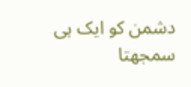دشمن کو ایک ہی سمجھتا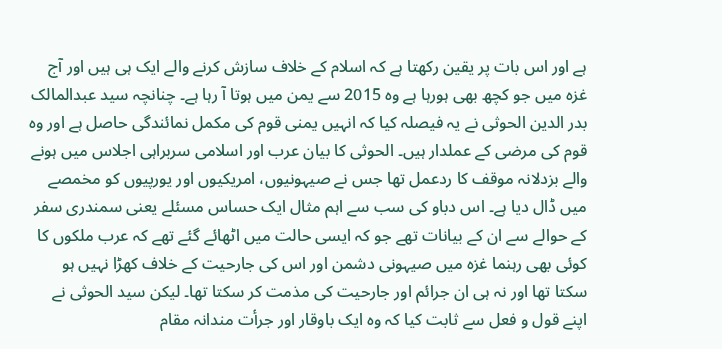ہے اور اس بات پر یقین رکھتا ہے کہ اسلام کے خلاف سازش کرنے والے ایک ہی ہیں اور آج غزہ میں جو کچھ بھی ہورہا ہے وہ 2015 سے یمن میں ہوتا آ رہا ہے۔ چنانچہ سید عبدالمالک بدر الدین الحوثی نے یہ فیصلہ کیا کہ انہیں یمنی قوم کی مکمل نمائندگی حاصل ہے اور وہ قوم کی مرضی کے عملدار ہیں۔ الحوثی کا بیان عرب اور اسلامی سربراہی اجلاس میں ہونے والے بزدلانہ موقف کا ردعمل تھا جس نے صیہونیوں، امریکیوں اور یورپیوں کو مخمصے میں ڈال دیا ہے۔ اس دباو کی سب سے اہم مثال ایک حساس مسئلے یعنی سمندری سفر کے حوالے سے ان کے بیانات تھے جو کہ ایسی حالت میں اٹھائے گئے تھے کہ عرب ملکوں کا کوئی بھی رہنما غزہ میں صیہونی دشمن اور اس کی جارحیت کے خلاف کھڑا نہیں ہو سکتا تھا اور نہ ہی ان جرائم اور جارحیت کی مذمت کر سکتا تھا۔ لیکن سید الحوثی نے اپنے قول و فعل سے ثابت کیا کہ وہ ایک باوقار اور جرأت مندانہ مقام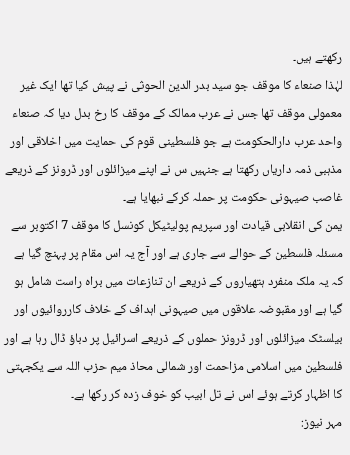رکھتے ہیں۔
لہٰذا صنعاء کا موقف جو سید بدر الدین الحوثی نے پیش کیا تھا ایک غیر معمولی موقف تھا جس نے عرب ممالک کے موقف کا رخ بدل دیا کہ صنعاء واحد عرب دارالحکومت ہے جو فلسطینی قوم کی حمایت میں اخلاقی اور مذہبی ذمہ داریاں رکھتا ہے جنہیں س نے اپنے میزائلوں اور ڈرونز کے ذریعے غاصب صیہونی حکومت پر حملہ کرکے نبھایا ہے۔
یمن کی انقلابی قیادت اور سپریم پولیٹیکل کونسل کا موقف 7 اکتوبر سے مسئلہ فلسطین کے حوالے سے جاری ہے اور آج یہ اس مقام پر پہنچ گیا ہے کہ یہ ملک منفرد ہتھیاروں کے ذریعے ان تنازعات میں براہ راست شامل ہو گیا ہے اور مقبوضہ علاقوں میں صیہونی اہداف کے خلاف کارروائیوں اور بیلسٹک میزائلوں اور ڈرونز حملوں کے ذریعے اسرائیل پر دباؤ ڈال رہا ہے اور فلسطین میں اسلامی مزاحمت اور شمالی محاذ میم حزب اللہ سے یکجہتی کا اظہار کرتے ہوئے اس نے تل ابیب کو خوف زدہ کر رکھا ہے۔
مہر نیوز: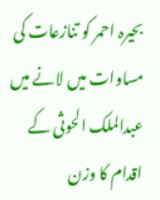بحیرہ احمر کو تنازعات کی مساوات میں لانے میں عبدالملک الحوثی کے اقدام کا وزن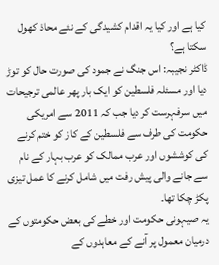کیا ہے اور کیا یہ اقدام کشیدگی کے نئے محاذ کھول سکتا ہے؟
ڈاکٹر نجیبہ: اس جنگ نے جمود کی صورت حال کو توڑ دیا اور مسئلہ فلسطین کو ایک بار پھر عالمی ترجیحات میں سرفہرست کر دیا جب کہ 2011 سے امریکی حکومت کی طرف سے فلسطین کے کاز کو ختم کرنے کی کوششوں اور عرب ممالک کو عرب بہار کے نام سے جانے والی پیش رفت میں شامل کرنے کا عمل تیزی پکڑ چکا تھا۔
یہ صیہونی حکومت اور خطے کی بعض حکومتوں کے درمیان معمول پر آنے کے معاہدوں کے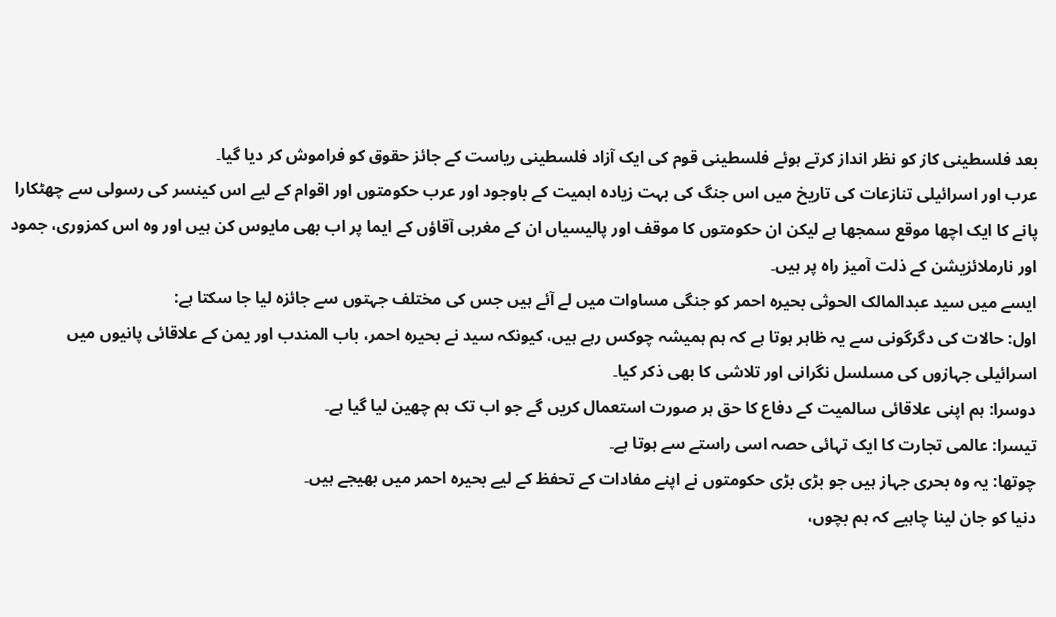بعد فلسطینی کاز کو نظر انداز کرتے ہوئے فلسطینی قوم کی ایک آزاد فلسطینی ریاست کے جائز حقوق کو فراموش کر دیا گیا۔
عرب اور اسرائیلی تنازعات کی تاریخ میں اس جنگ کی بہت زیادہ اہمیت کے باوجود اور عرب حکومتوں اور اقوام کے لیے اس کینسر کی رسولی سے چھٹکارا پانے کا ایک اچھا موقع سمجھا ہے لیکن ان حکومتوں کا موقف اور پالیسیاں ان کے مغربی آقاؤں کے ایما پر اب بھی مایوس کن ہیں اور وہ اس کمزوری، جمود اور نارملائزیشن کے ذلت آمیز راہ پر ہیں۔
ایسے میں سید عبدالمالک الحوثی بحیرہ احمر کو جنگی مساوات میں لے آئے ہیں جس کی مختلف جہتوں سے جائزہ لیا جا سکتا ہے:
اول: حالات کی دگرگونی سے یہ ظاہر ہوتا ہے کہ ہم ہمیشہ چوکس رہے ہیں، کیونکہ سید نے بحیرہ احمر، باب المندب اور یمن کے علاقائی پانیوں میں اسرائیلی جہازوں کی مسلسل نگرانی اور تلاشی کا بھی ذکر کیا۔
دوسرا: ہم اپنی علاقائی سالمیت کے دفاع کا حق ہر صورت استعمال کریں گے جو اب تک ہم چھین لیا گیا ہے۔
تیسرا: عالمی تجارت کا ایک تہائی حصہ اسی راستے سے ہوتا ہے۔
چوتھا: یہ وہ بحری جہاز ہیں جو بڑی بڑی حکومتوں نے اپنے مفادات کے تحفظ کے لیے بحیرہ احمر میں بھیجے ہیں۔
دنیا کو جان لینا چاہیے کہ ہم بچوں،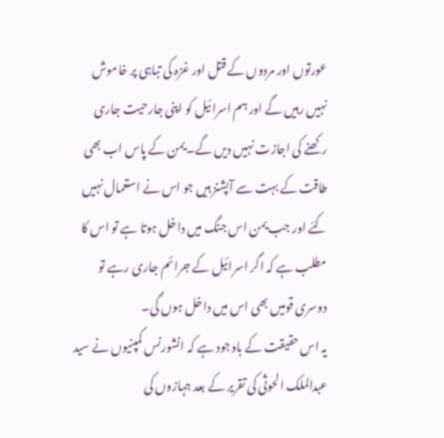عورتوں اور مردوں کے قتل اور غزہ کی تباہی پر خاموش نہیں رہیں گے اور ہم اسرائیل کو اپنی جارحیت جاری رکھنے کی اجازت نہیں دیں گے۔ یمن کے پاس اب بھی طاقت کے بہت سے آپشنز ہیں جو اس نے استعمال نہیں کئے اور جب یمن اس جنگ میں داخل ہوتا ہے تو اس کا مطلب ہے کہ اگر اسرائیل کے جرائم جاری رہے تو دوسری قومیں بھی اس میں داخل ہوں گی۔
یہ اس حقیقت کے باوجود ہے کہ انشورنس کمپنیوں نے سید عبدالملک الحوثی کی تقریر کے بعد جہازوں کی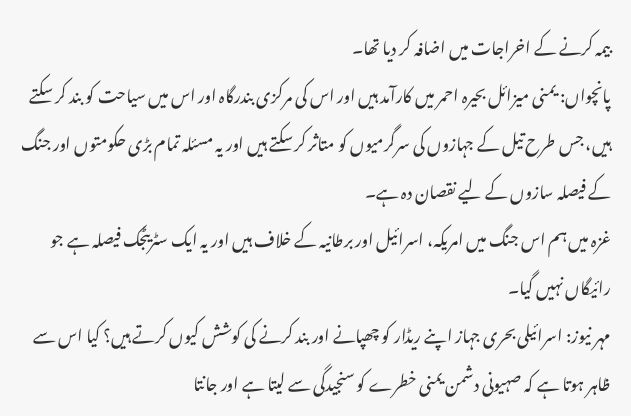بیمہ کرنے کے اخراجات میں اضافہ کر دیا تھا۔
پانچواں: یمنی میزائل بحیرہ احمر میں کارآمد ہیں اور اس کی مرکزی بندرگاہ اور اس میں سیاحت کو بند کر سکتے ہیں، جس طرح تیل کے جہازوں کی سرگرمیوں کو متاثر کر سکتے ہیں اور یہ مسئلہ تمام بڑی حکومتوں اور جنگ کے فیصلہ سازوں کے لیے نقصان دہ ہے۔
غزہ میں ہم اس جنگ میں امریکہ، اسرائیل اور برطانیہ کے خلاف ہیں اور یہ ایک سٹریٹجک فیصلہ ہے جو رائیگاں نہیں گیا۔
مہر نیوز: اسرائیلی بحری جہاز اپنے ریڈار کو چھپانے اور بند کرنے کی کوشش کیوں کرتے ہیں؟ کیا اس سے ظاہر ہوتا ہے کہ صہیونی دشمن یمنی خطرے کو سنجیدگی سے لیتا ہے اور جانتا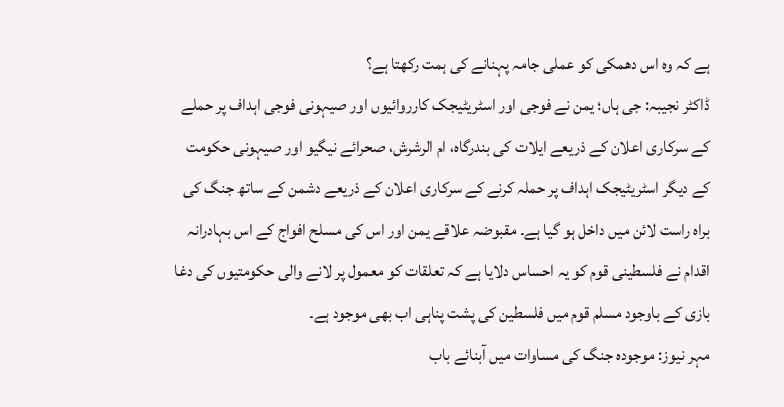ہے کہ وہ اس دھمکی کو عملی جامہ پہنانے کی ہمت رکھتا ہے؟
ڈاکٹر نجیبہ: جی ہاں؛ یمن نے فوجی اور اسٹریٹیجک کارروائیوں اور صیہونی فوجی اہداف پر حملے کے سرکاری اعلان کے ذریعے ایلات کی بندرگاہ، ام الرشرش، صحرائے نیگیو اور صیہونی حکومت کے دیگر اسٹریٹیجک اہداف پر حملہ کرنے کے سرکاری اعلان کے ذریعے دشمن کے ساتھ جنگ کی براہ راست لائن میں داخل ہو گیا ہے۔ مقبوضہ علاقے یمن اور اس کی مسلح افواج کے اس بہادرانہ اقدام نے فلسطینی قوم کو یہ احساس دلایا ہے کہ تعلقات کو معمول پر لانے والی حکومتیوں کی دغا بازی کے باوجود مسلم قوم میں فلسطین کی پشت پناہی اب بھی موجود ہے۔
مہر نیوز: موجودہ جنگ کی مساوات میں آبنائے باب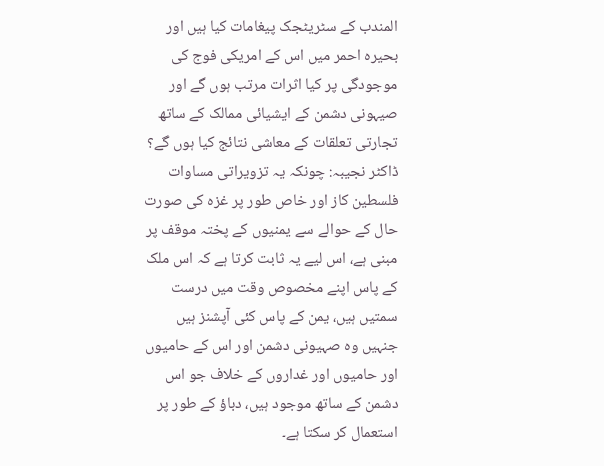المندب کے سٹریٹجک پیغامات کیا ہیں اور بحیرہ احمر میں اس کے امریکی فوج کی موجودگی پر کیا اثرات مرتب ہوں گے اور صیہونی دشمن کے ایشیائی ممالک کے ساتھ تجارتی تعلقات کے معاشی نتائج کیا ہوں گے؟
ڈاکٹر نجیبہ: چونکہ یہ تزویراتی مساوات فلسطین کاز اور خاص طور پر غزہ کی صورت حال کے حوالے سے یمنیوں کے پختہ موقف پر مبنی ہے، اس لیے یہ ثابت کرتا ہے کہ اس ملک کے پاس اپنے مخصوص وقت میں درست سمتیں ہیں، یمن کے پاس کئی آپشنز ہیں جنہیں وہ صہیونی دشمن اور اس کے حامیوں اور حامیوں اور غداروں کے خلاف جو اس دشمن کے ساتھ موجود ہیں، دباؤ کے طور پر استعمال کر سکتا ہے۔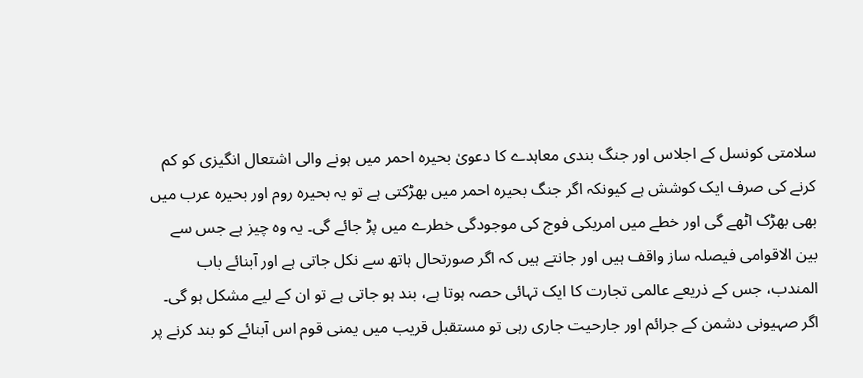سلامتی کونسل کے اجلاس اور جنگ بندی معاہدے کا دعویٰ بحیرہ احمر میں ہونے والی اشتعال انگیزی کو کم کرنے کی صرف ایک کوشش ہے کیونکہ اگر جنگ بحیرہ احمر میں بھڑکتی ہے تو یہ بحیرہ روم اور بحیرہ عرب میں بھی بھڑک اٹھے گی اور خطے میں امریکی فوج کی موجودگی خطرے میں پڑ جائے گی۔ یہ وہ چیز ہے جس سے بین الاقوامی فیصلہ ساز واقف ہیں اور جانتے ہیں کہ اگر صورتحال ہاتھ سے نکل جاتی ہے اور آبنائے باب المندب، جس کے ذریعے عالمی تجارت کا ایک تہائی حصہ ہوتا ہے، بند ہو جاتی ہے تو ان کے لیے مشکل ہو گی۔
اگر صہیونی دشمن کے جرائم اور جارحیت جاری رہی تو مستقبل قریب میں یمنی قوم اس آبنائے کو بند کرنے پر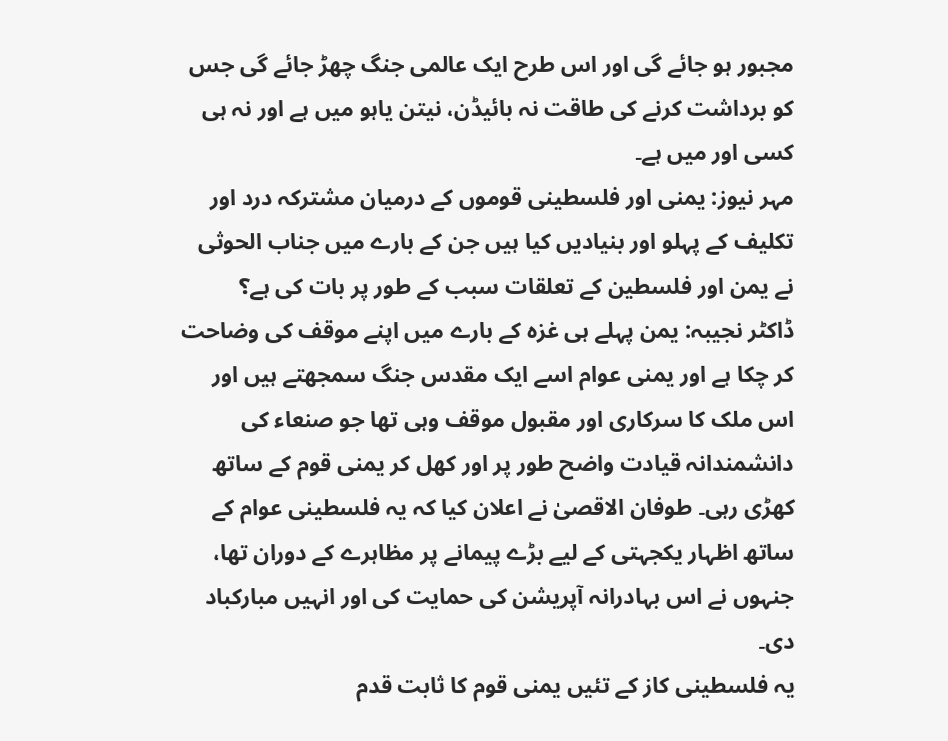مجبور ہو جائے گی اور اس طرح ایک عالمی جنگ چھڑ جائے گی جس کو برداشت کرنے کی طاقت نہ بائیڈن، نیتن یاہو میں ہے اور نہ ہی کسی اور میں ہے۔
مہر نیوز: یمنی اور فلسطینی قوموں کے درمیان مشترکہ درد اور تکلیف کے پہلو اور بنیادیں کیا ہیں جن کے بارے میں جناب الحوثی نے یمن اور فلسطین کے تعلقات سبب کے طور پر بات کی ہے؟
ڈاکٹر نجیبہ: یمن پہلے ہی غزہ کے بارے میں اپنے موقف کی وضاحت کر چکا ہے اور یمنی عوام اسے ایک مقدس جنگ سمجھتے ہیں اور اس ملک کا سرکاری اور مقبول موقف وہی تھا جو صنعاء کی دانشمندانہ قیادت واضح طور پر اور کھل کر یمنی قوم کے ساتھ کھڑی رہی۔ طوفان الاقصیٰ نے اعلان کیا کہ یہ فلسطینی عوام کے ساتھ اظہار یکجہتی کے لیے بڑے پیمانے پر مظاہرے کے دوران تھا، جنہوں نے اس بہادرانہ آپریشن کی حمایت کی اور انہیں مبارکباد دی۔
یہ فلسطینی کاز کے تئیں یمنی قوم کا ثابت قدم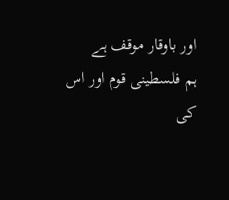اور باوقار موقف ہے
ہم فلسطینی قوم اور اس کی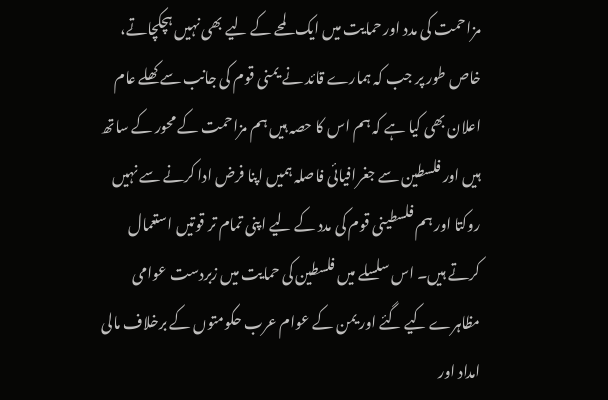مزاحمت کی مدد اور حمایت میں ایک لمحے کے لیے بھی نہیں ہچکچاتے، خاص طور پر جب کہ ہمارے قائد نے یمنی قوم کی جانب سے کھلے عام اعلان بھی کیا ہے کہ ہم اس کا حصہ ہیں ہم مزاحمت کے محور کے ساتھ ہیں اور فلسطین سے جغرافیائی فاصلہ ہمیں اپنا فرض ادا کرنے سے نہیں روکتا اور ہم فلسطینی قوم کی مدد کے لیے اپنی تمام تر قوتیں استعمال کرتے ہیں۔ اس سلسلے میں فلسطین کی حمایت میں زبردست عوامی مظاہرے کیے گئے اور یمن کے عوام عرب حکومتوں کے برخلاف مالی امداد اور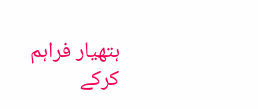ہتھیار فراہم کرکے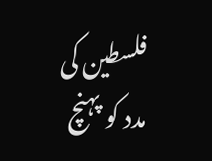فلسطین کی مدد کو پہنچ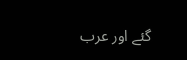گئے اور عرب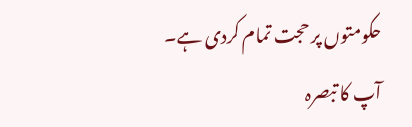حکومتوں پر حجت تمام کردی ہے۔
آپ کا تبصرہ